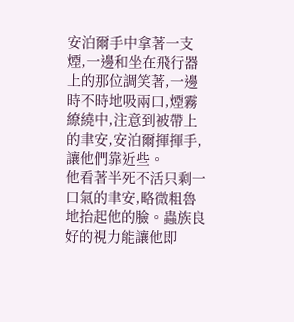安泊爾手中拿著一支煙,一邊和坐在飛行器上的那位調笑著,一邊時不時地吸兩口,煙霧繚繞中,注意到被帶上的聿安,安泊爾揮揮手,讓他們靠近些。
他看著半死不活只剩一口氣的聿安,略微粗魯地抬起他的臉。蟲族良好的視力能讓他即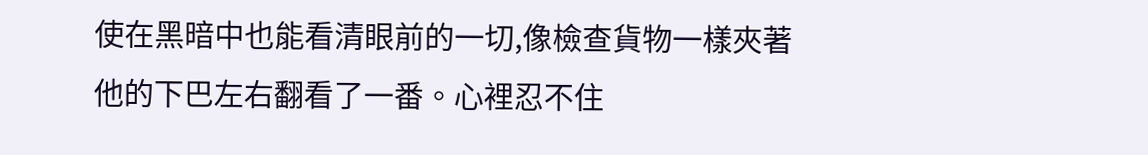使在黑暗中也能看清眼前的一切,像檢查貨物一樣夾著他的下巴左右翻看了一番。心裡忍不住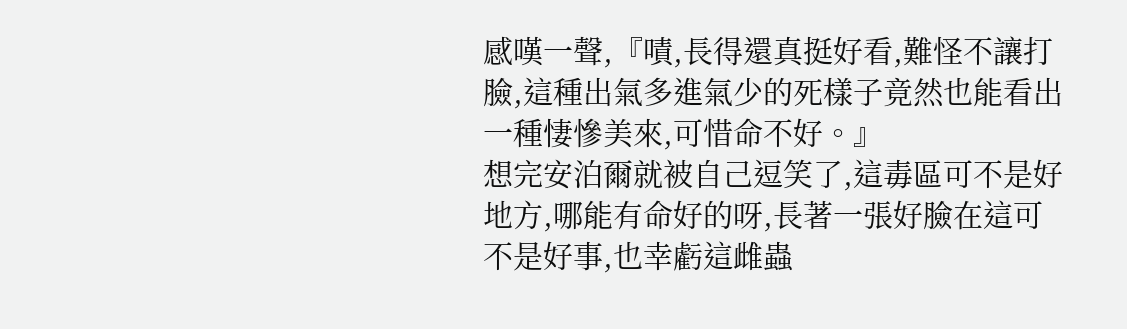感嘆一聲,『嘖,長得還真挺好看,難怪不讓打臉,這種出氣多進氣少的死樣子竟然也能看出一種悽慘美來,可惜命不好。』
想完安泊爾就被自己逗笑了,這毒區可不是好地方,哪能有命好的呀,長著一張好臉在這可不是好事,也幸虧這雌蟲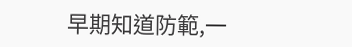早期知道防範,一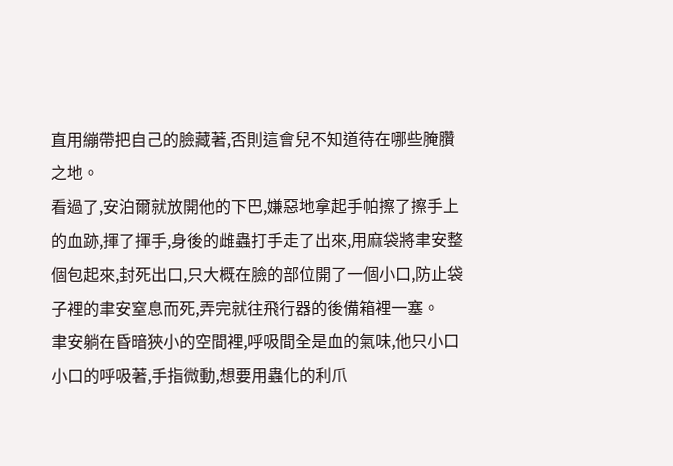直用繃帶把自己的臉藏著,否則這會兒不知道待在哪些腌臢之地。
看過了,安泊爾就放開他的下巴,嫌惡地拿起手帕擦了擦手上的血跡,揮了揮手,身後的雌蟲打手走了出來,用麻袋將聿安整個包起來,封死出口,只大概在臉的部位開了一個小口,防止袋子裡的聿安窒息而死,弄完就往飛行器的後備箱裡一塞。
聿安躺在昏暗狹小的空間裡,呼吸間全是血的氣味,他只小口小口的呼吸著,手指微動,想要用蟲化的利爪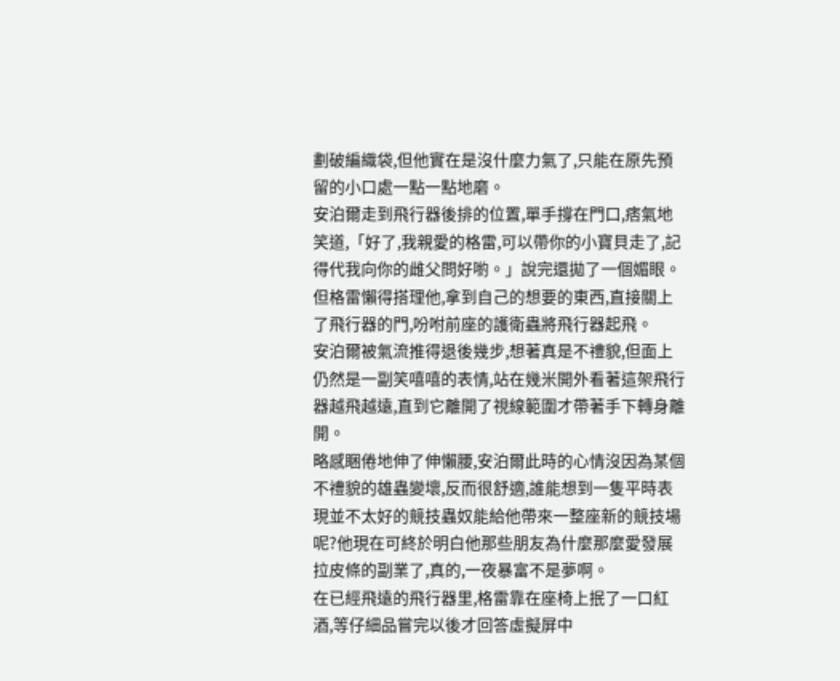劃破編織袋,但他實在是沒什麼力氣了,只能在原先預留的小口處一點一點地磨。
安泊爾走到飛行器後排的位置,單手撐在門口,痞氣地笑道,「好了,我親愛的格雷,可以帶你的小寶貝走了,記得代我向你的雌父問好喲。」說完還拋了一個媚眼。
但格雷懶得搭理他,拿到自己的想要的東西,直接關上了飛行器的門,吩咐前座的護衛蟲將飛行器起飛。
安泊爾被氣流推得退後幾步,想著真是不禮貌,但面上仍然是一副笑嘻嘻的表情,站在幾米開外看著這架飛行器越飛越遠,直到它離開了視線範圍才帶著手下轉身離開。
略感睏倦地伸了伸懶腰,安泊爾此時的心情沒因為某個不禮貌的雄蟲變壞,反而很舒適,誰能想到一隻平時表現並不太好的競技蟲奴能給他帶來一整座新的競技場呢?他現在可終於明白他那些朋友為什麼那麼愛發展拉皮條的副業了,真的,一夜暴富不是夢啊。
在已經飛遠的飛行器里,格雷靠在座椅上抿了一口紅酒,等仔細品嘗完以後才回答虛擬屏中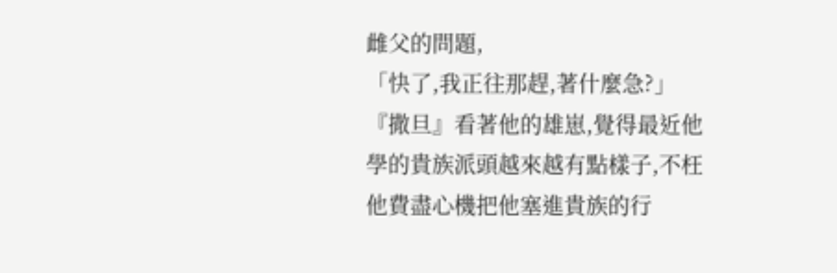雌父的問題,
「快了,我正往那趕,著什麼急?」
『撒旦』看著他的雄崽,覺得最近他學的貴族派頭越來越有點樣子,不枉他費盡心機把他塞進貴族的行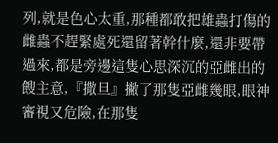列,就是色心太重,那種都敢把雄蟲打傷的雌蟲不趕緊處死還留著幹什麼,還非要帶過來,都是旁邊這隻心思深沉的亞雌出的餿主意,『撒旦』撇了那隻亞雌幾眼,眼神審視又危險,在那隻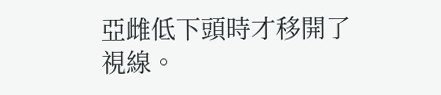亞雌低下頭時才移開了視線。